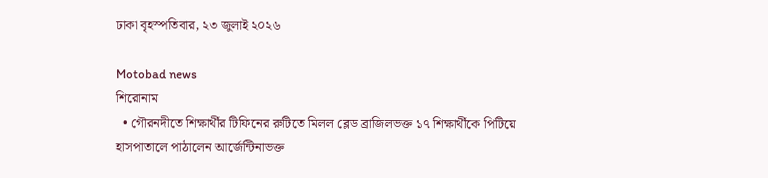ঢাকা বৃহস্পতিবার, ২৩ জুলাই ২০২৬

Motobad news
শিরোনাম
  • গৌরনদীতে শিক্ষার্থীর টিফিনের রুটিতে মিলল ব্লেড ব্রাজিলভক্ত ১৭ শিক্ষার্থীকে পিটিয়ে হাসপাতালে পাঠালেন আর্জেন্টিনাভক্ত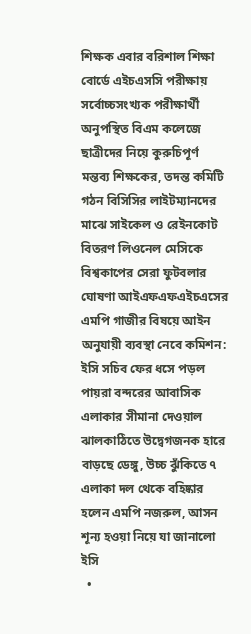শিক্ষক এবার বরিশাল শিক্ষা বোর্ডে এইচএসসি পরীক্ষায় সর্বোচ্চসংখ্যক পরীক্ষার্থী অনুপস্থিত বিএম কলেজে ছাত্রীদের নিয়ে কুরুচিপূর্ণ মন্তব্য শিক্ষকের, তদন্ত কমিটি গঠন বিসিসির লাইটম্যানদের মাঝে সাইকেল ও রেইনকোট বিতরণ লিওনেল মেসিকে বিশ্বকাপের সেরা ফুটবলার ঘোষণা আইএফএফএইচএসের এমপি গাজীর বিষয়ে আইন অনুযায়ী ব্যবস্থা নেবে কমিশন: ইসি সচিব ফের ধসে পড়ল পায়রা বন্দরের আবাসিক এলাকার সীমানা দেওয়াল ঝালকাঠিতে উদ্বেগজনক হারে বাড়ছে ডেঙ্গু, উচ্চ ঝুঁকিতে ৭ এলাকা দল থেকে বহিষ্কার হলেন এমপি নজরুল, আসন শূন্য হওয়া নিয়ে যা জানালো ইসি
  •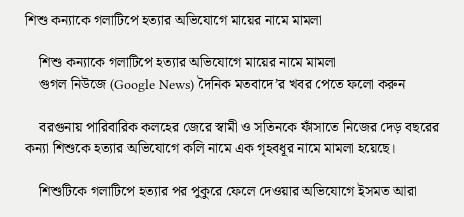শিশু কন্যাকে গলাটিপে হত্যার অভিযোগে মায়ের নামে মামলা

    শিশু কন্যাকে গলাটিপে হত্যার অভিযোগে মায়ের নামে মামলা
    গুগল নিউজে (Google News) দৈনিক মতবাদে’র খবর পেতে ফলো করুন

    বরগুনায় পারিবারিক কলহের জেরে স্বামী ও সতিনকে ফাঁসাতে নিজের দেড় বছরের কন্যা শিশুকে হত্যার অভিযোগে কলি নামে এক গৃহবধূর নামে মামলা হয়েছে।

    শিশুটিকে গলাটিপে হত্যার পর পুকুরে ফেলে দেওয়ার অভিযোগে ইসমত আরা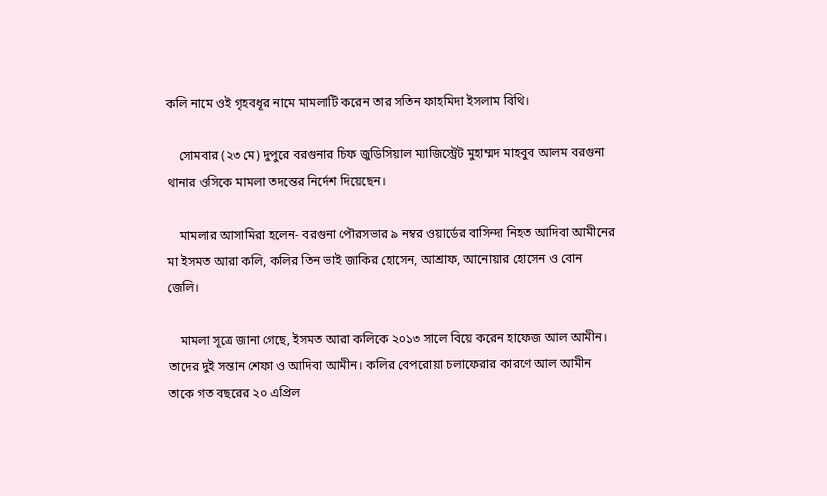কলি নামে ওই গৃহবধূর নামে মামলাটি করেন তার সতিন ফাহমিদা ইসলাম বিথি।

    সোমবার (২৩ মে) দুপুরে বরগুনার চিফ জুডিসিয়াল ম্যাজিস্ট্রেট মুহাম্মদ মাহবুব আলম বরগুনা থানার ওসিকে মামলা তদন্তের নির্দেশ দিয়েছেন।

    মামলার আসামিরা হলেন- বরগুনা পৌরসভার ৯ নম্বর ওয়ার্ডের বাসিন্দা নিহত আদিবা আমীনের মা ইসমত আরা কলি, কলির তিন ভাই জাকির হোসেন, আশ্রাফ, আনোয়ার হোসেন ও বোন জেলি।

    মামলা সূত্রে জানা গেছে, ইসমত আরা কলিকে ২০১৩ সালে বিয়ে করেন হাফেজ আল আমীন। তাদের দুই সন্তান শেফা ও আদিবা আমীন। কলির বেপরোয়া চলাফেরার কারণে আল আমীন তাকে গত বছরের ২০ এপ্রিল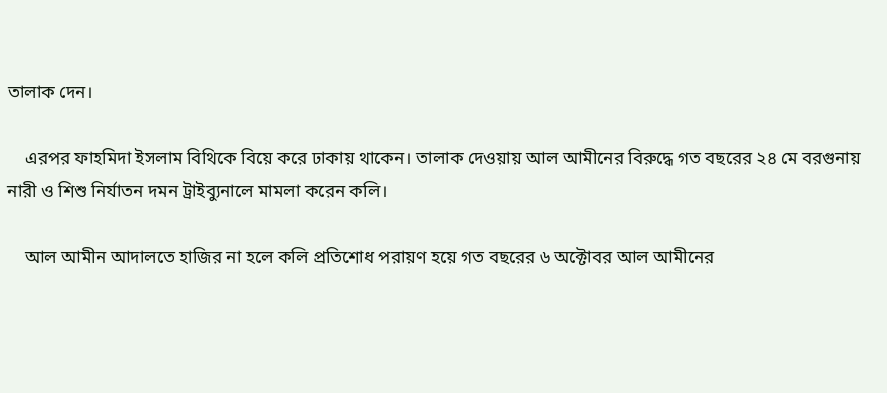তালাক দেন।

    এরপর ফাহমিদা ইসলাম বিথিকে বিয়ে করে ঢাকায় থাকেন। তালাক দেওয়ায় আল আমীনের বিরুদ্ধে গত বছরের ২৪ মে বরগুনায় নারী ও শিশু নির্যাতন দমন ট্রাইব্যুনালে মামলা করেন কলি।

    আল আমীন আদালতে হাজির না হলে কলি প্রতিশোধ পরায়ণ হয়ে গত বছরের ৬ অক্টোবর আল আমীনের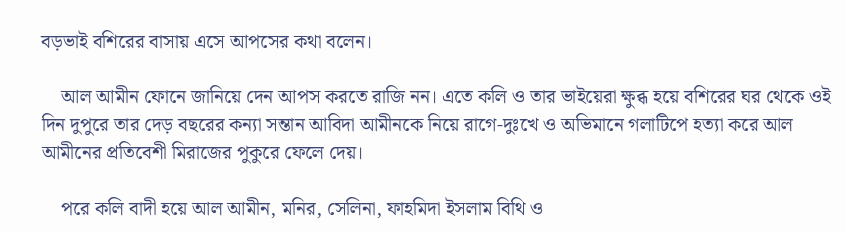বড়ভাই বশিরের বাসায় এসে আপসের কথা বলেন।

    আল আমীন ফোনে জানিয়ে দেন আপস করতে রাজি নন। এতে কলি ও তার ভাইয়েরা ক্ষুব্ধ হয়ে বশিরের ঘর থেকে ওই দিন দুপুরে তার দেড় বছরের কন্যা সন্তান আবিদা আমীনকে নিয়ে রাগে-দুঃখে ও অভিমানে গলাটিপে হত্যা করে আল আমীনের প্রতিবেশী মিরাজের পুকুরে ফেলে দেয়।

    পরে কলি বাদী হয়ে আল আমীন, মনির, সেলিনা, ফাহমিদা ইসলাম বিথি ও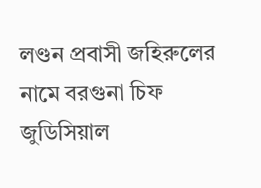লণ্ডন প্রবাসী জহিরুলের নামে বরগুনা চিফ জুডিসিয়াল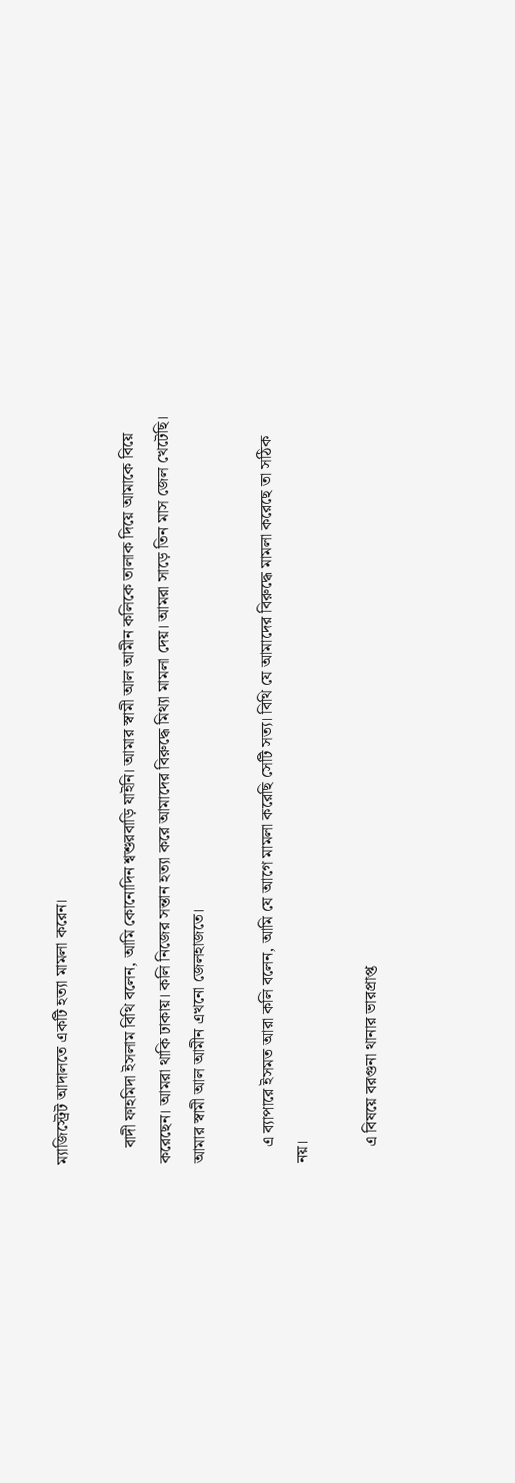ম্যাজিস্ট্রেট আদালতে একটি হত্যা মামলা করেন।

    বাদী ফাহমিদা ইসলাম বিথি বলেন, আমি কোনোদিন শ্বশুরবাড়ি যাইনি। আমার স্বামী আল আমীন কলিকে তালাক দিয়ে আমাকে বিয়ে করেছেন। আমরা থাকি ঢাকায়। কলি নিজের সন্তান হত্যা করে আমাদের বিরুদ্ধে মিথ্যা মামলা দেয়। আমরা সাড়ে তিন মাস জেল খেটেছি। আমার স্বামী আল আমীন এখনো জেলহাজতে।

    এ ব্যাপারে ইসমত আরা কলি বলেন, আমি যে আগে মামলা করেছি সেটি সত্য। বিথি যে আমাদের বিরুদ্ধে মামলা করেছে তা সঠিক নয়।

    এ বিষয়ে বরগুনা থানার ভারপ্রাপ্ত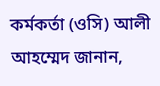কর্মকর্তা (ওসি) আলী আহম্মেদ জানান,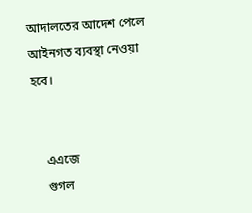আদালতের আদেশ পেলে আইনগত ব্যবস্থা নেওয়া হবে।


    এএজে
    গুগল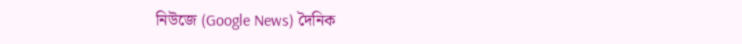নিউজে (Google News) দৈনিক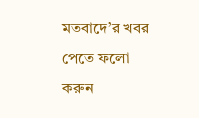মতবাদে’র খবর পেতে ফলো করুন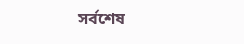সর্বশেষ